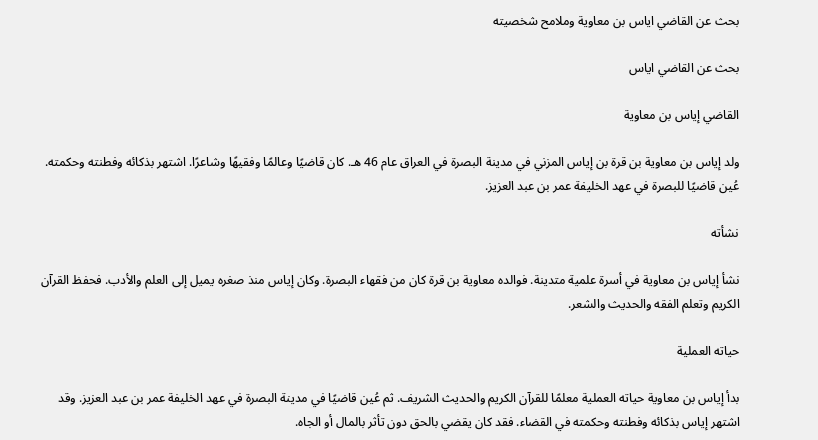بحث عن القاضي اياس بن معاوية وملامح شخصيته

بحث عن القاضي اياس

القاضي إياس بن معاوية

ولد إياس بن معاوية بن قرة بن إياس المزني في مدينة البصرة في العراق عام 46 هـ. كان قاضيًا وعالمًا وفقيهًا وشاعرًا. اشتهر بذكائه وفطنته وحكمته. عُين قاضيًا للبصرة في عهد الخليفة عمر بن عبد العزيز.

نشأته

نشأ إياس بن معاوية في أسرة علمية متدينة. فوالده معاوية بن قرة كان من فقهاء البصرة. وكان إياس منذ صغره يميل إلى العلم والأدب. فحفظ القرآن الكريم وتعلم الفقه والحديث والشعر.

حياته العملية

بدأ إياس بن معاوية حياته العملية معلمًا للقرآن الكريم والحديث الشريف. ثم عُين قاضيًا في مدينة البصرة في عهد الخليفة عمر بن عبد العزيز. وقد اشتهر إياس بذكائه وفطنته وحكمته في القضاء. فقد كان يقضي بالحق دون تأثر بالمال أو الجاه.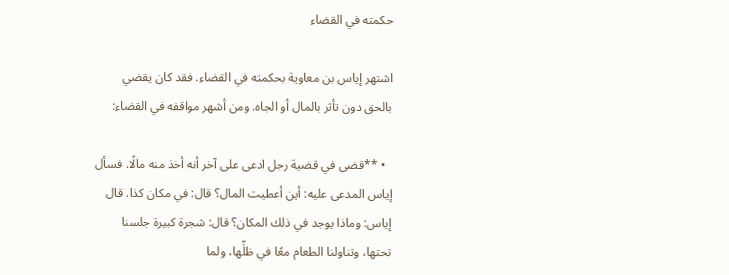حكمته في القضاء

اشتهر إياس بن معاوية بحكمته في القضاء. فقد كان يقضي بالحق دون تأثر بالمال أو الجاه. ومن أشهر مواقفه في القضاء:

  • **قضى في قضية رجل ادعى على آخر أنه أخذ منه مالًا. فسأل إياس المدعى عليه: أين أعطيت المال؟ قال: في مكان كذا. قال إياس: وماذا يوجد في ذلك المكان؟ قال: شجرة كبيرة جلسنا تحتها، وتناولنا الطعام معًا في ظلِّها، ولما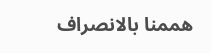هممنا بالانصراف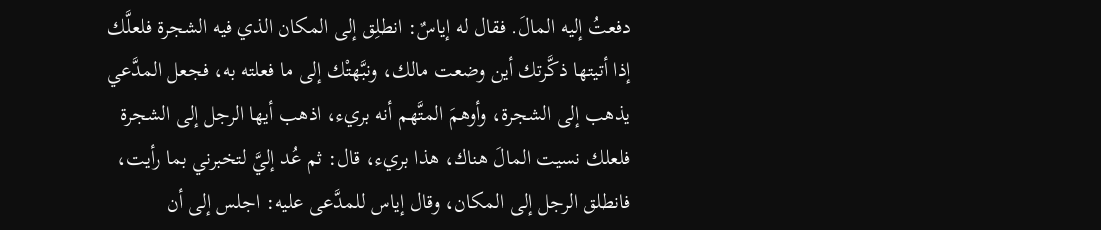دفعتُ إليه المالَ. فقال له إياسٌ: انطلِق إلى المكان الذي فيه الشجرة فلعلَّك إذا أتيتها ذكَّرتك أين وضعت مالك، ونبَّهتْك إلى ما فعلته به، فجعل المدَّعي يذهب إلى الشجرة، وأوهمَ المتَّهم أنه بريء، اذهب أيها الرجل إلى الشجرة فلعلك نسيت المالَ هناك، هذا بريء، قال: ثم عُد إليَّ لتخبرني بما رأيت، فانطلق الرجل إلى المكان، وقال إياس للمدَّعى عليه: اجلس إلى أن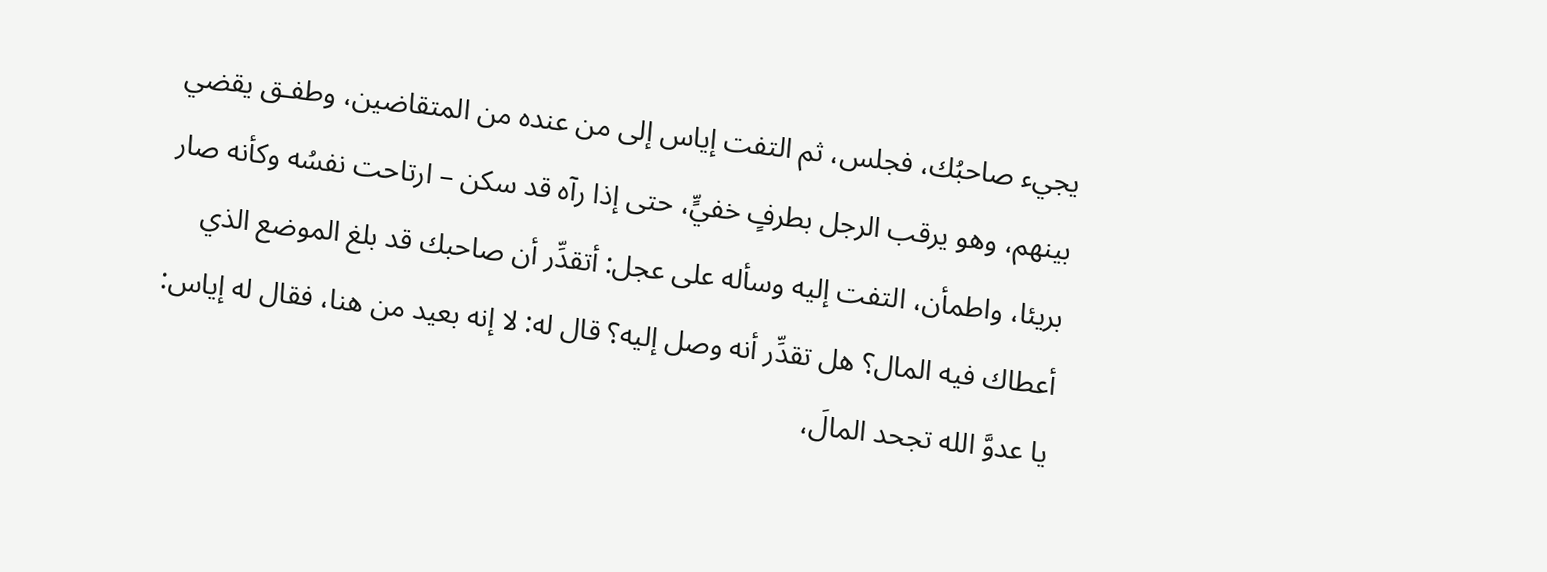يجيء صاحبُك، فجلس، ثم التفت إياس إلى من عنده من المتقاضين، وطفـق يقضي بينهم، وهو يرقب الرجل بطرفٍ خفيٍّ، حتى إذا رآه قد سكن – ارتاحت نفسُه وكأنه صار بريئا، واطمأن، التفت إليه وسأله على عجل: أتقدِّر أن صاحبك قد بلغ الموضع الذي أعطاك فيه المال؟ هل تقدِّر أنه وصل إليه؟ قال له: لا إنه بعيد من هنا، فقال له إياس: يا عدوَّ الله تجحد المالَ،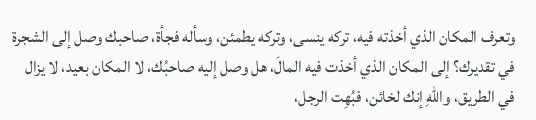وتعرف المكان الذي أخذته فيه، تركه ينسى، وتركه يطمئن، وسأله فجأة، صاحبك وصل إلى الشجرة في تقديرك؟ إلى المكان الذي أخذت فيه المالَ، هل وصل إليه صاحبُك، لا المكان بعيد، لا يزال في الطريق، واللهِ إنك لخائن، فبُهِت الرجل،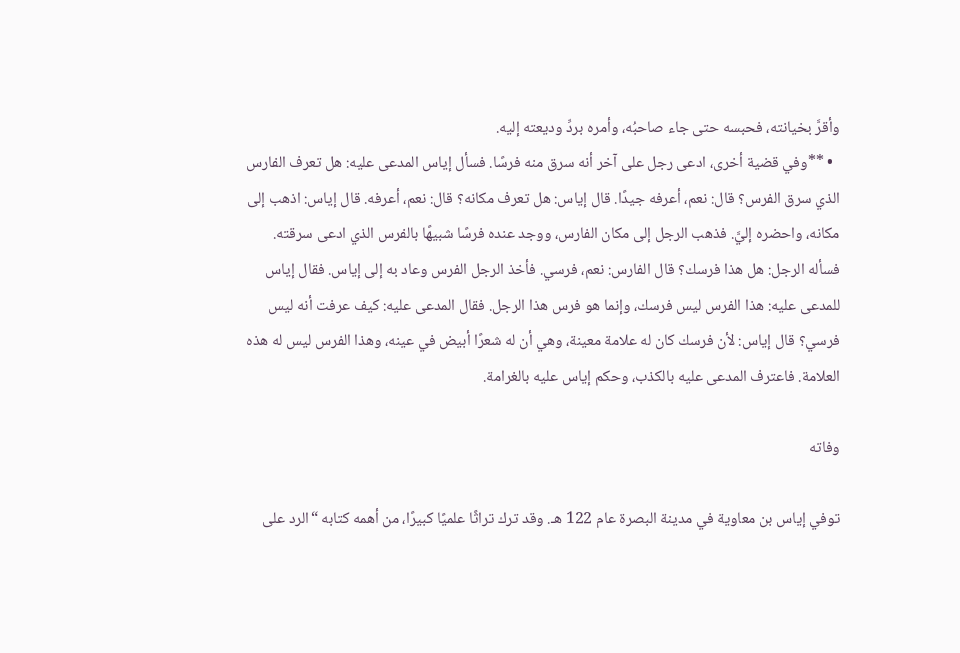وأقرَّ بخيانته، فحبسه حتى جاء صاحبُه، وأمره بردِّ وديعته إليه.
  • **وفي قضية أخرى، ادعى رجل على آخر أنه سرق منه فرسًا. فسأل إياس المدعى عليه: هل تعرف الفارس الذي سرق الفرس؟ قال: نعم، أعرفه جيدًا. قال إياس: هل تعرف مكانه؟ قال: نعم، أعرفه. قال إياس: اذهب إلى مكانه، واحضره إليَّ. فذهب الرجل إلى مكان الفارس، ووجد عنده فرسًا شبيهًا بالفرس الذي ادعى سرقته. فسأله الرجل: هل هذا فرسك؟ قال الفارس: نعم، فرسي. فأخذ الرجل الفرس وعاد به إلى إياس. فقال إياس للمدعى عليه: هذا الفرس ليس فرسك، وإنما هو فرس هذا الرجل. فقال المدعى عليه: كيف عرفت أنه ليس فرسي؟ قال إياس: لأن فرسك كان له علامة معينة، وهي أن له شعرًا أبيض في عينه، وهذا الفرس ليس له هذه العلامة. فاعترف المدعى عليه بالكذب، وحكم إياس عليه بالغرامة.

وفاته

توفي إياس بن معاوية في مدينة البصرة عام 122 هـ. وقد ترك تراثًا علميًا كبيرًا، من أهمه كتابه “الرد على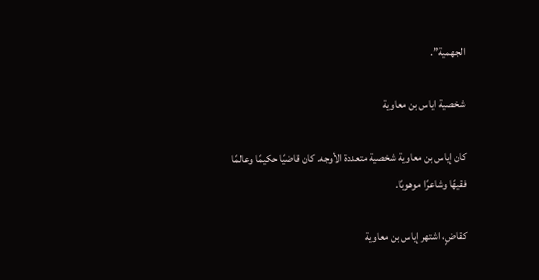الجهمية”.

شخصية اياس بن معاوية

كان إياس بن معاوية شخصية متعددة الأوجه. كان قاضيًا حكيمًا وعالمًا فقيهًا وشاعرًا موهوبًا.

كقاضٍ، اشتهر إياس بن معاوية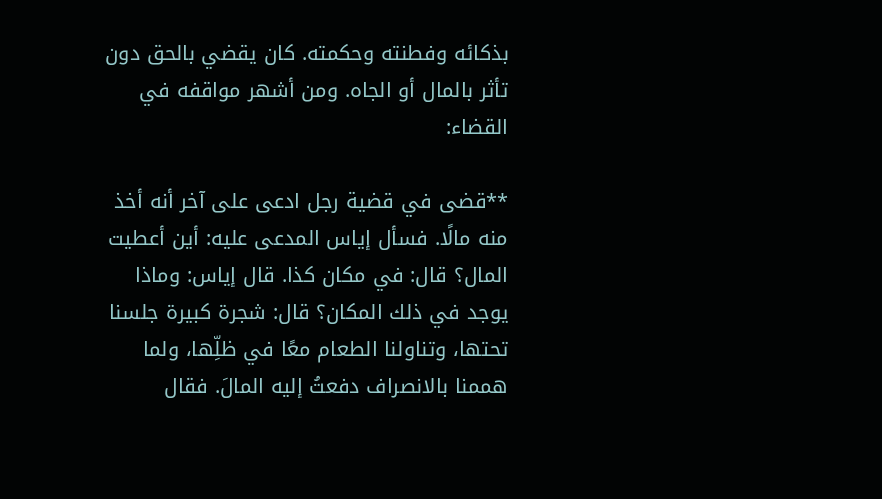بذكائه وفطنته وحكمته. كان يقضي بالحق دون تأثر بالمال أو الجاه. ومن أشهر مواقفه في القضاء:

**قضى في قضية رجل ادعى على آخر أنه أخذ منه مالًا. فسأل إياس المدعى عليه: أين أعطيت المال؟ قال: في مكان كذا. قال إياس: وماذا يوجد في ذلك المكان؟ قال: شجرة كبيرة جلسنا تحتها، وتناولنا الطعام معًا في ظلِّها، ولما هممنا بالانصراف دفعتُ إليه المالَ. فقال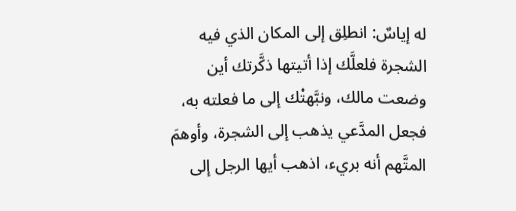له إياسٌ: انطلِق إلى المكان الذي فيه الشجرة فلعلَّك إذا أتيتها ذكَّرتك أين وضعت مالك، ونبَّهتْك إلى ما فعلته به، فجعل المدَّعي يذهب إلى الشجرة، وأوهمَ المتَّهم أنه بريء، اذهب أيها الرجل إلى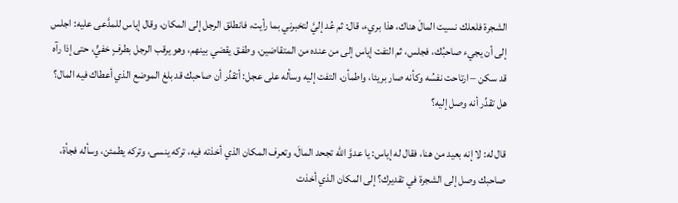الشجرة فلعلك نسيت المالَ هناك، هذا بريء، قال: ثم عُد إليَّ لتخبرني بما رأيت، فانطلق الرجل إلى المكان، وقال إياس للمدَّعى عليه: اجلس إلى أن يجيء صاحبُك، فجلس، ثم التفت إياس إلى من عنده من المتقاضين، وطفـق يقضي بينهم، وهو يرقب الرجل بطرفٍ خفيٍّ، حتى إذا رآه قد سكن – ارتاحت نفسُه وكأنه صار بريئا، واطمأن، التفت إليه وسأله على عجل: أتقدِّر أن صاحبك قد بلغ الموضع الذي أعطاك فيه المال؟ هل تقدِّر أنه وصل إليه؟

قال له: لا إنه بعيد من هنا، فقال له إياس: يا عدوَّ الله تجحد المالَ، وتعرف المكان الذي أخذته فيه، تركه ينسى، وتركه يطمئن، وسأله فجأة، صاحبك وصل إلى الشجرة في تقديرك؟ إلى المكان الذي أخذت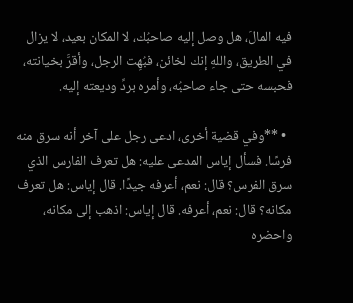فيه المالَ، هل وصل إليه صاحبُك، لا المكان بعيد، لا يزال في الطريق، واللهِ إنك لخائن، فبُهِت الرجل، وأقرَّ بخيانته، فحبسه حتى جاء صاحبُه، وأمره بردِّ وديعته إليه.

  • **وفي قضية أخرى، ادعى رجل على آخر أنه سرق منه فرسًا. فسأل إياس المدعى عليه: هل تعرف الفارس الذي سرق الفرس؟ قال: نعم، أعرفه جيدًا. قال إياس: هل تعرف مكانه؟ قال: نعم، أعرفه. قال إياس: اذهب إلى مكانه، واحضره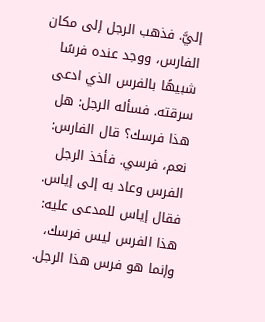إليَّ. فذهب الرجل إلى مكان الفارس، ووجد عنده فرسًا شبيهًا بالفرس الذي ادعى سرقته. فسأله الرجل: هل هذا فرسك؟ قال الفارس: نعم، فرسي. فأخذ الرجل الفرس وعاد به إلى إياس. فقال إياس للمدعى عليه: هذا الفرس ليس فرسك، وإنما هو فرس هذا الرجل.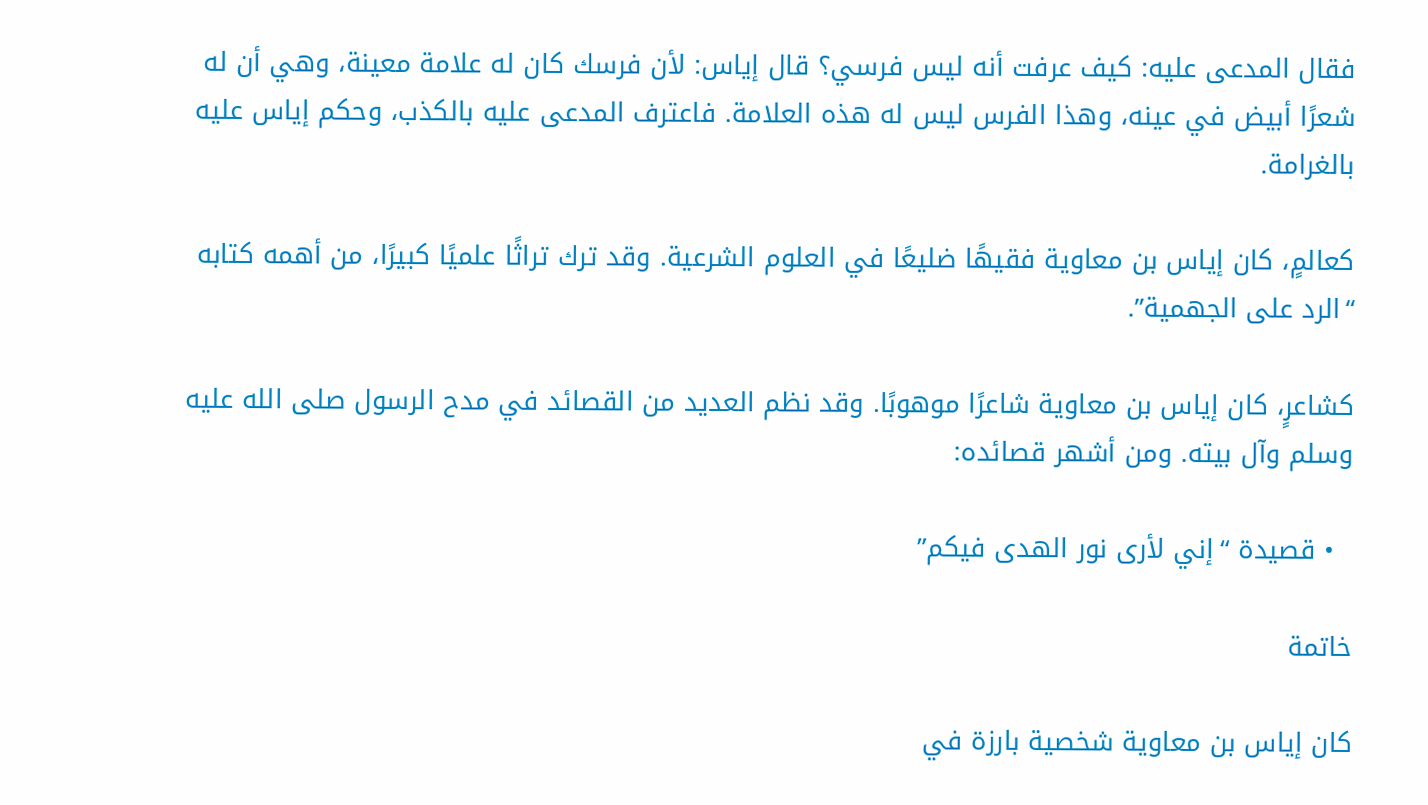فقال المدعى عليه: كيف عرفت أنه ليس فرسي؟ قال إياس: لأن فرسك كان له علامة معينة، وهي أن له شعرًا أبيض في عينه، وهذا الفرس ليس له هذه العلامة. فاعترف المدعى عليه بالكذب، وحكم إياس عليه بالغرامة.

كعالمٍ، كان إياس بن معاوية فقيهًا ضليعًا في العلوم الشرعية. وقد ترك تراثًا علميًا كبيرًا، من أهمه كتابه “الرد على الجهمية”.

كشاعرٍ، كان إياس بن معاوية شاعرًا موهوبًا. وقد نظم العديد من القصائد في مدح الرسول صلى الله عليه وسلم وآل بيته. ومن أشهر قصائده:

  • قصيدة “إني لأرى نور الهدى فيكم”

خاتمة

كان إياس بن معاوية شخصية بارزة في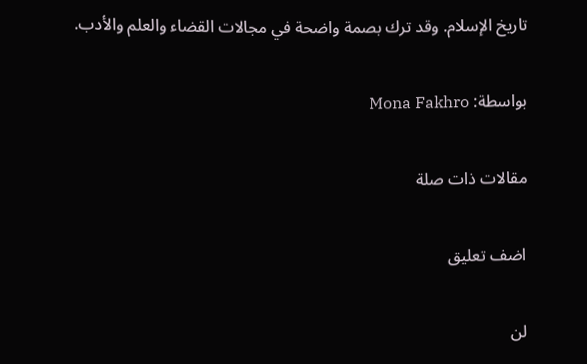تاريخ الإسلام. وقد ترك بصمة واضحة في مجالات القضاء والعلم والأدب.

بواسطة: Mona Fakhro

مقالات ذات صلة

اضف تعليق

لن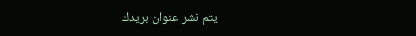يتم نشر عنوان بريدك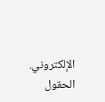الإلكتروني. الحقول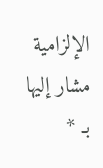الإلزامية مشار إليها بـ *